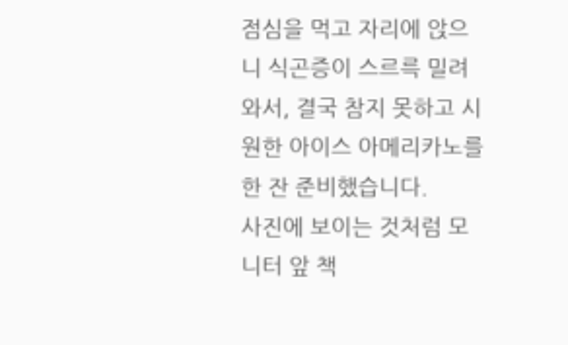점심을 먹고 자리에 앉으니 식곤증이 스르륵 밀려와서, 결국 참지 못하고 시원한 아이스 아메리카노를 한 잔 준비했습니다.
사진에 보이는 것처럼 모니터 앞 책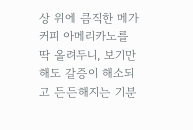상 위에 큼직한 메가커피 아메리카노를 딱 올려두니, 보기만 해도 갈증이 해소되고 든든해지는 기분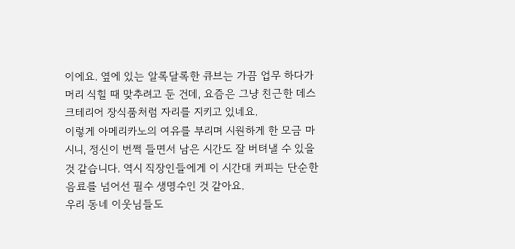이에요. 옆에 있는 알록달록한 큐브는 가끔 업무 하다가 머리 식힐 때 맞추려고 둔 건데, 요즘은 그냥 친근한 데스크테리어 장식품처럼 자리를 지키고 있네요.
이렇게 아메리카노의 여유를 부리며 시원하게 한 모금 마시니, 정신이 번쩍 들면서 남은 시간도 잘 버텨낼 수 있을 것 같습니다. 역시 직장인들에게 이 시간대 커피는 단순한 음료를 넘어선 필수 생명수인 것 같아요.
우리 동네 이웃님들도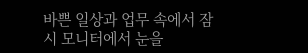바쁜 일상과 업무 속에서 잠시 모니터에서 눈을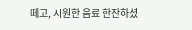떼고, 시원한 음료 한잔하셨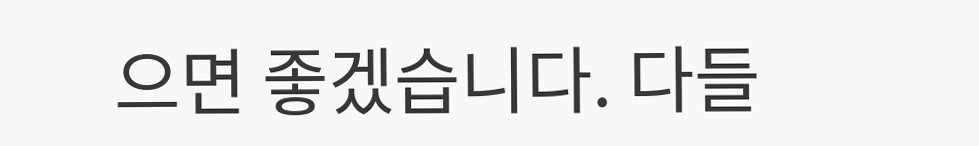으면 좋겠습니다. 다들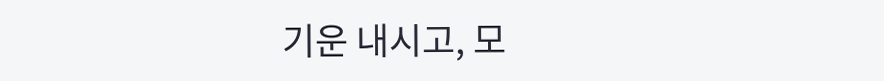기운 내시고, 모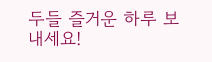두들 즐거운 하루 보내세요!